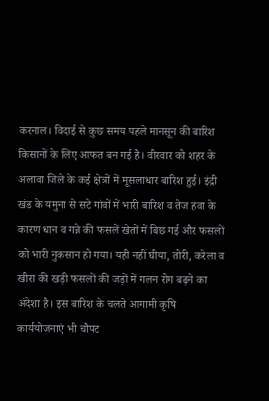करनाल। विदाई से कुछ समय पहले मानसून की बारिश किसानों के लिए आफत बन गई है। वीरवार को शहर के अलावा जिले के कई क्षेत्रों में मूसलाधार बारिश हुई। इंद्री खंड के यमुना से सटे गांवों में भारी बारिश व तेज हवा के कारण धान व गन्ने की फसलें खेतों में बिछ गई और फसलों को भारी नुकसान हो गया। यही नहीं घीया, तोरी, करेला व खीरा की खड़ी फसलों की जड़ों में गलन रोग बढ़ने का अंदेशा है। इस बारिश के चलते आगामी कृषि कार्ययोजनाएं भी चौपट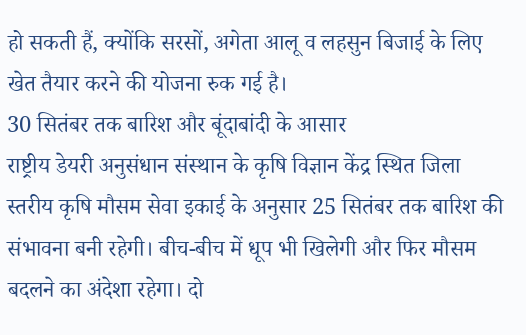हो सकती हैं, क्योंकि सरसों, अगेता आलू व लहसुन बिजाई के लिए खेत तैयार करने की योजना रुक गई है।
30 सितंबर तक बारिश और बूंदाबांदी के आसार
राष्ट्रीय डेयरी अनुसंधान संस्थान के कृषि विज्ञान केंद्र स्थित जिला स्तरीय कृषि मौसम सेवा इकाई के अनुसार 25 सितंबर तक बारिश की संभावना बनी रहेगी। बीच-बीच में धूप भी खिलेगी और फिर मौसम बदलने का अंदेशा रहेगा। दो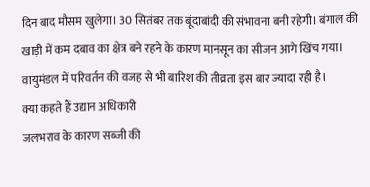दिन बाद मौसम खुलेगा। 30 सितंबर तक बूंदाबांदी की संभावना बनी रहेगी। बंगाल की खाड़ी में कम दबाव का क्षेत्र बने रहने के कारण मानसून का सीजन आगे खिंच गया। वायुमंडल में परिवर्तन की वजह से भी बारिश की तीव्रता इस बार ज्यादा रही है।
क्या कहते हैं उद्यान अधिकारी
जलभराव के कारण सब्जी की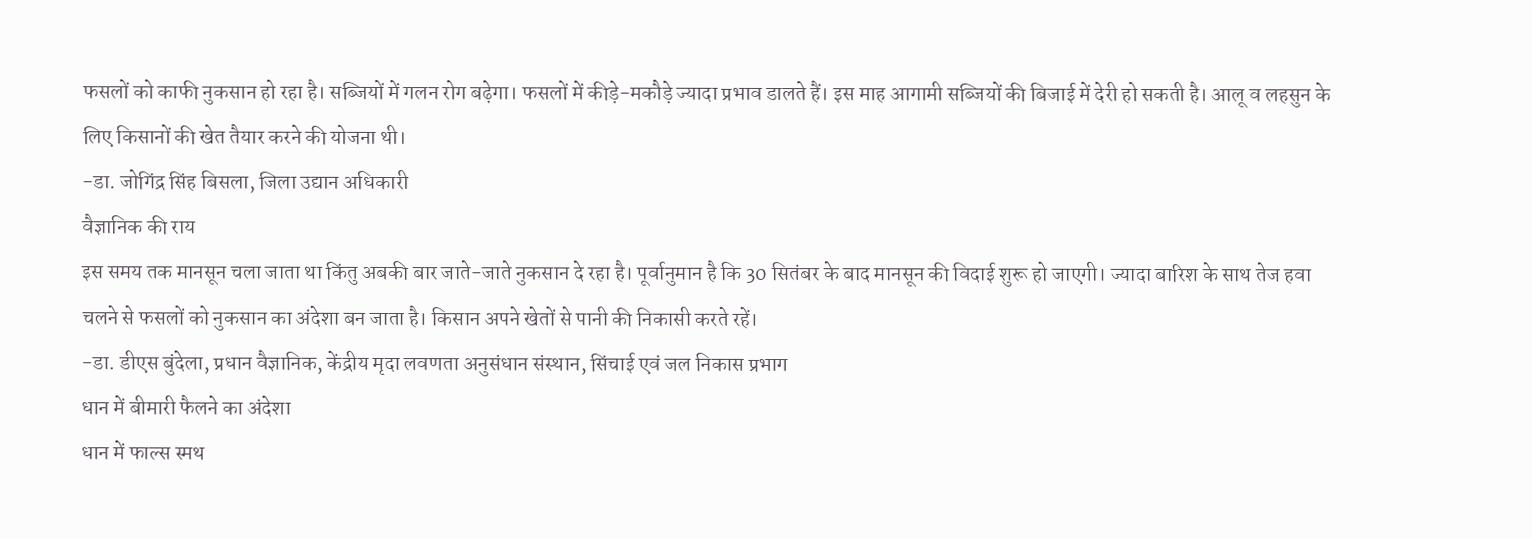फसलों को काफी नुकसान हो रहा है। सब्जियों में गलन रोग बढ़ेगा। फसलों में कीड़े-मकौड़े ज्यादा प्रभाव डालते हैं। इस माह आगामी सब्जियों की बिजाई में देरी हो सकती है। आलू व लहसुन के लिए किसानों की खेत तैयार करने की योजना थी।
-डा. जोगिंद्र सिंह बिसला, जिला उद्यान अधिकारी
वैज्ञानिक की राय
इस समय तक मानसून चला जाता था किंतु अबकी बार जाते-जाते नुकसान दे रहा है। पूर्वानुमान है कि 30 सितंबर के बाद मानसून की विदाई शुरू हो जाएगी। ज्यादा बारिश के साथ तेज हवा चलने से फसलों को नुकसान का अंदेशा बन जाता है। किसान अपने खेतों से पानी की निकासी करते रहें।
-डा. डीएस बुंदेला, प्रधान वैज्ञानिक, केंद्रीय मृदा लवणता अनुसंधान संस्थान, सिंचाई एवं जल निकास प्रभाग
धान में बीमारी फैलने का अंदेशा
धान में फाल्स स्मथ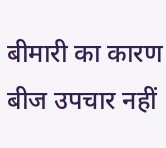बीमारी का कारण बीज उपचार नहीं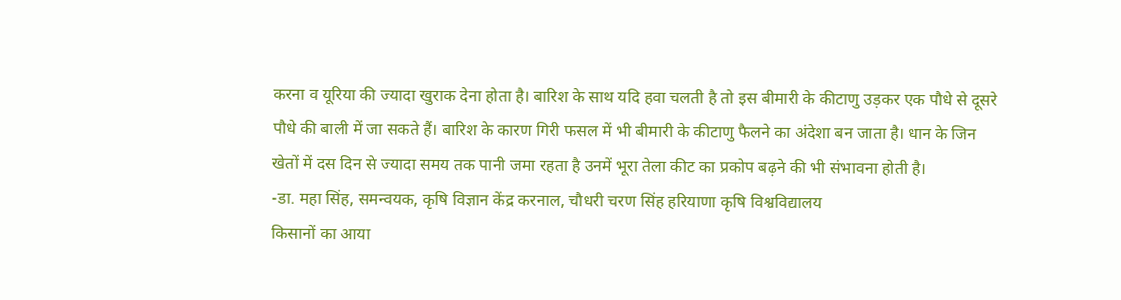करना व यूरिया की ज्यादा खुराक देना होता है। बारिश के साथ यदि हवा चलती है तो इस बीमारी के कीटाणु उड़कर एक पौधे से दूसरे पौधे की बाली में जा सकते हैं। बारिश के कारण गिरी फसल में भी बीमारी के कीटाणु फैलने का अंदेशा बन जाता है। धान के जिन खेतों में दस दिन से ज्यादा समय तक पानी जमा रहता है उनमें भूरा तेला कीट का प्रकोप बढ़ने की भी संभावना होती है।
-डा. महा सिंह, समन्वयक, कृषि विज्ञान केंद्र करनाल, चौधरी चरण सिंह हरियाणा कृषि विश्वविद्यालय
किसानों का आया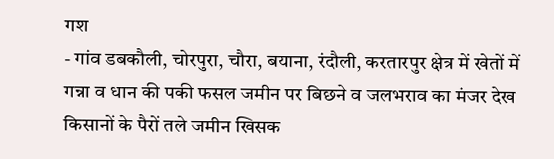गश
- गांव डबकौली, चोरपुरा, चौरा, बयाना, रंदौली, करतारपुर क्षेत्र में खेतों में गन्ना व धान की पकी फसल जमीन पर बिछने व जलभराव का मंजर देख किसानों के पैरों तले जमीन खिसक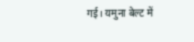गई। यमुना बेल्ट में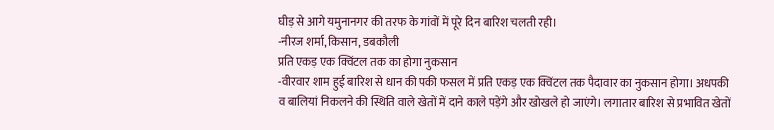घीड़ से आगे यमुनानगर की तरफ के गांवों में पूरे दिन बारिश चलती रही।
-नीरज शर्मा, किसान, डबकौली
प्रति एकड़ एक क्विंटल तक का होगा नुकसान
-वीरवार शाम हुई बारिश से धान की पकी फसल में प्रति एकड़ एक क्विंटल तक पैदावार का नुकसान होगा। अधपकी व बालियां निकलने की स्थिति वाले खेतों में दाने काले पड़ेंगे और खोखले हो जाएंगे। लगातार बारिश से प्रभावित खेतों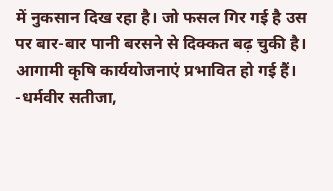में नुकसान दिख रहा है। जो फसल गिर गई है उस पर बार-बार पानी बरसने से दिक्कत बढ़ चुकी है। आगामी कृषि कार्ययोजनाएं प्रभावित हो गई हैं।
-धर्मवीर सतीजा,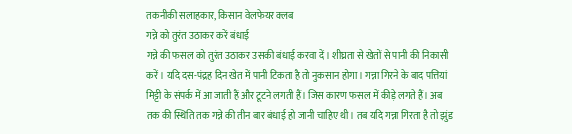तकनीकी सलाहकार, किसान वेलफेयर क्लब
गन्ने को तुरंत उठाकर करें बंधाई
गन्ने की फसल को तुरंत उठाकर उसकी बंधाई करवा दें। शीघ्रता से खेतों से पानी की निकासी करें। यदि दस-पंद्रह दिन खेत में पानी टिकता है तो नुकसान होगा। गन्ना गिरने के बाद पत्तियां मिट्टी के संपर्क में आ जाती हैं और टूटने लगती हैं। जिस कारण फसल में कीड़े लगते हैं। अब तक की स्थिति तक गन्ने की तीन बार बंधाई हो जानी चाहिए थी। तब यदि गन्ना गिरता है तो झुंड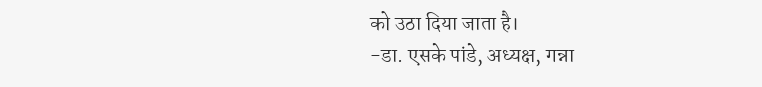को उठा दिया जाता है।
-डा. एसके पांडे, अध्यक्ष, गन्ना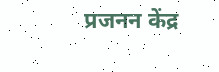प्रजनन केंद्र